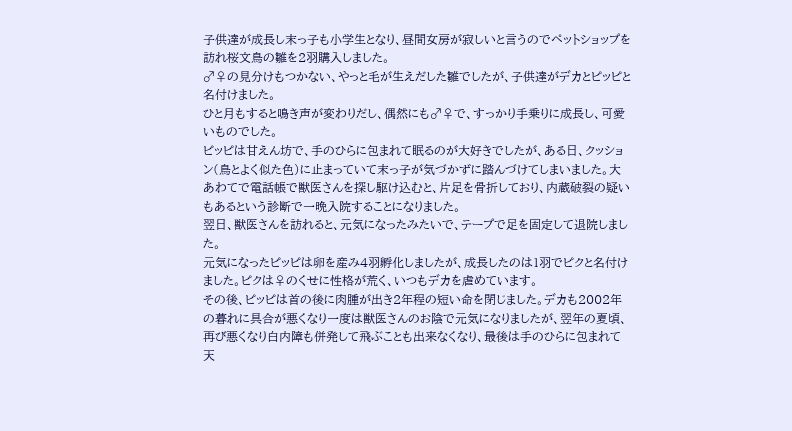子供達が成長し末っ子も小学生となり、昼間女房が寂しいと言うのでペットショップを訪れ桜文鳥の雛を2羽購入しました。
♂♀の見分けもつかない、やっと毛が生えだした雛でしたが、子供達がデカとピッピと名付けました。
ひと月もすると鳴き声が変わりだし、偶然にも♂♀で、すっかり手乗りに成長し、可愛いものでした。
ピッピは甘えん坊で、手のひらに包まれて眠るのが大好きでしたが、ある日、クッション(鳥とよく似た色)に止まっていて末っ子が気づかずに踏んづけてしまいました。大あわてで電話帳で獣医さんを探し駆け込むと、片足を骨折しており、内蔵破裂の疑いもあるという診断で一晩入院することになりました。
翌日、獣医さんを訪れると、元気になったみたいで、テープで足を固定して退院しました。
元気になったピッピは卵を産み4羽孵化しましたが、成長したのは1羽でピクと名付けました。ピクは♀のくせに性格が荒く、いつもデカを虐めています。
その後、ピッピは首の後に肉腫が出き2年程の短い命を閉じました。デカも2002年の暮れに具合が悪くなり一度は獣医さんのお陰で元気になりましたが、翌年の夏頃、再び悪くなり白内障も併発して飛ぶことも出来なくなり、最後は手のひらに包まれて天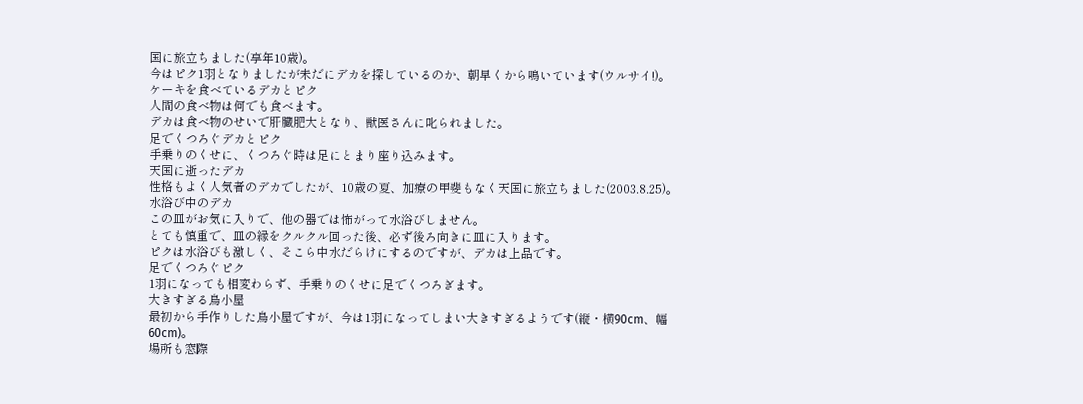国に旅立ちました(享年10歳)。
今はピク1羽となりましたが未だにデカを探しているのか、朝早くから鳴いています(ウルサイ!)。
ケーキを食べているデカとピク
人間の食べ物は何でも食べます。
デカは食べ物のせいで肝臓肥大となり、獣医さんに叱られました。
足でくつろぐデカとピク
手乗りのくせに、くつろぐ時は足にとまり座り込みます。
天国に逝ったデカ
性格もよく人気者のデカでしたが、10歳の夏、加療の甲斐もなく天国に旅立ちました(2003.8.25)。
水浴び中のデカ
この皿がお気に入りで、他の器では怖がって水浴びしません。
とても慎重で、皿の縁をクルクル回った後、必ず後ろ向きに皿に入ります。
ピクは水浴びも激しく、そこら中水だらけにするのですが、デカは上品です。
足でくつろぐピク
1羽になっても相変わらず、手乗りのくせに足でくつろぎます。
大きすぎる鳥小屋
最初から手作りした鳥小屋ですが、今は1羽になってしまい大きすぎるようです(縦・横90cm、幅60cm)。
場所も窓際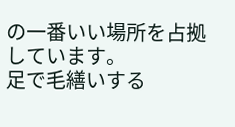の一番いい場所を占拠しています。
足で毛繕いする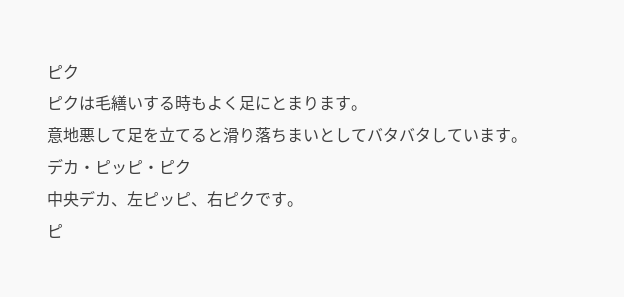ピク
ピクは毛繕いする時もよく足にとまります。
意地悪して足を立てると滑り落ちまいとしてバタバタしています。
デカ・ピッピ・ピク
中央デカ、左ピッピ、右ピクです。
ピ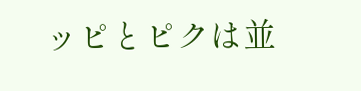ッピとピクは並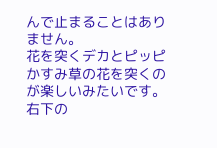んで止まることはありません。
花を突くデカとピッピ
かすみ草の花を突くのが楽しいみたいです。
右下の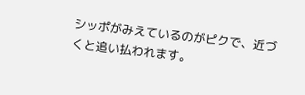シッポがみえているのがピクで、近づくと追い払われます。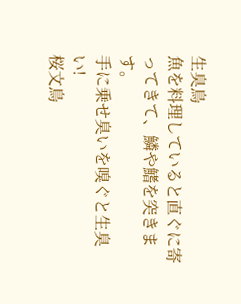生臭鳥
魚を料理していると直ぐに寄ってきて、鱗や鰭を突きます。
手に乗せ臭いを嗅ぐと生臭い!
桜文鳥